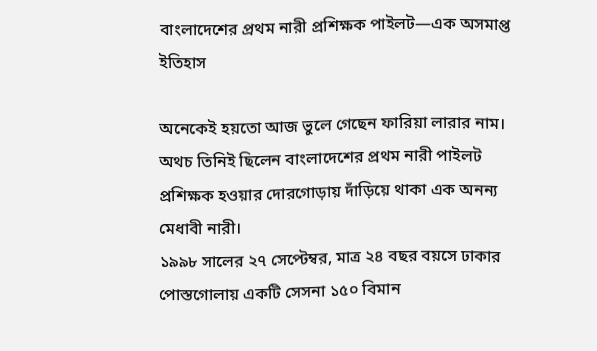বাংলাদেশের প্রথম নারী প্রশিক্ষক পাইলট—এক অসমাপ্ত ইতিহাস

অনেকেই হয়তো আজ ভুলে গেছেন ফারিয়া লারার নাম। অথচ তিনিই ছিলেন বাংলাদেশের প্রথম নারী পাইলট প্রশিক্ষক হওয়ার দোরগোড়ায় দাঁড়িয়ে থাকা এক অনন্য মেধাবী নারী।
১৯৯৮ সালের ২৭ সেপ্টেম্বর, মাত্র ২৪ বছর বয়সে ঢাকার পোস্তগোলায় একটি সেসনা ১৫০ বিমান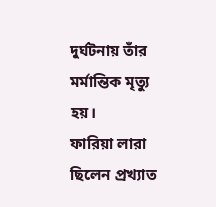দুর্ঘটনায় তাঁর মর্মান্তিক মৃত্যু হয়।
ফারিয়া লারা ছিলেন প্রখ্যাত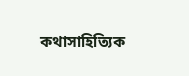কথাসাহিত্যিক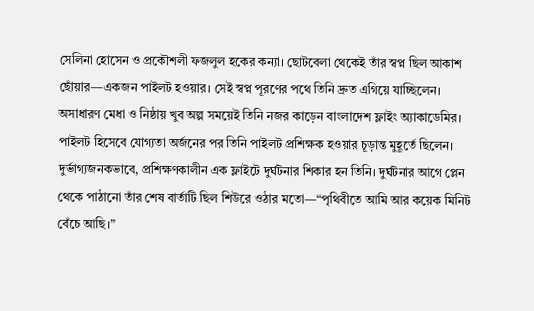সেলিনা হোসেন ও প্রকৌশলী ফজলুল হকের কন্যা। ছোটবেলা থেকেই তাঁর স্বপ্ন ছিল আকাশ ছোঁয়ার—একজন পাইলট হওয়ার। সেই স্বপ্ন পূরণের পথে তিনি দ্রুত এগিয়ে যাচ্ছিলেন।
অসাধারণ মেধা ও নিষ্ঠায় খুব অল্প সময়েই তিনি নজর কাড়েন বাংলাদেশ ফ্লাইং অ্যাকাডেমির। পাইলট হিসেবে যোগ্যতা অর্জনের পর তিনি পাইলট প্রশিক্ষক হওয়ার চূড়ান্ত মুহূর্তে ছিলেন।
দুর্ভাগ্যজনকভাবে, প্রশিক্ষণকালীন এক ফ্লাইটে দুর্ঘটনার শিকার হন তিনি। দুর্ঘটনার আগে প্লেন থেকে পাঠানো তাঁর শেষ বার্তাটি ছিল শিউরে ওঠার মতো—“পৃথিবীতে আমি আর কয়েক মিনিট বেঁচে আছি।”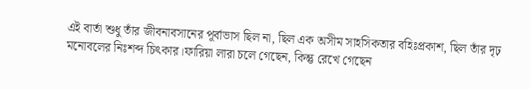এই বার্তা শুধু তাঁর জীবনাবসানের পূর্বাভাস ছিল না, ছিল এক অসীম সাহসিকতার বহিঃপ্রকাশ, ছিল তাঁর দৃঢ় মনোবলের নিঃশব্দ চিৎকার।ফারিয়া লারা চলে গেছেন, কিন্তু রেখে গেছেন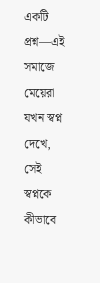একটি প্রশ্ন—এই সমাজে মেয়েরা যখন স্বপ্ন দেখে, সেই স্বপ্নকে কীভাবে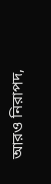আরও নিরাপদ,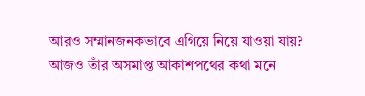আরও সম্মানজনকভাবে এগিয়ে নিয়ে যাওয়া যায়?
আজও তাঁর অসমাপ্ত আকাশপথের কথা মনে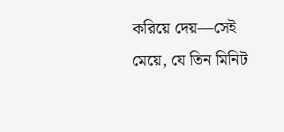করিয়ে দেয়—সেই মেয়ে, যে তিন মিনিট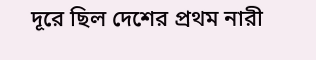দূরে ছিল দেশের প্রথম নারী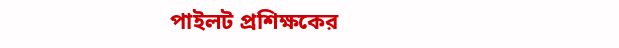পাইলট প্রশিক্ষকের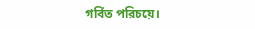গর্বিত পরিচয়ে।